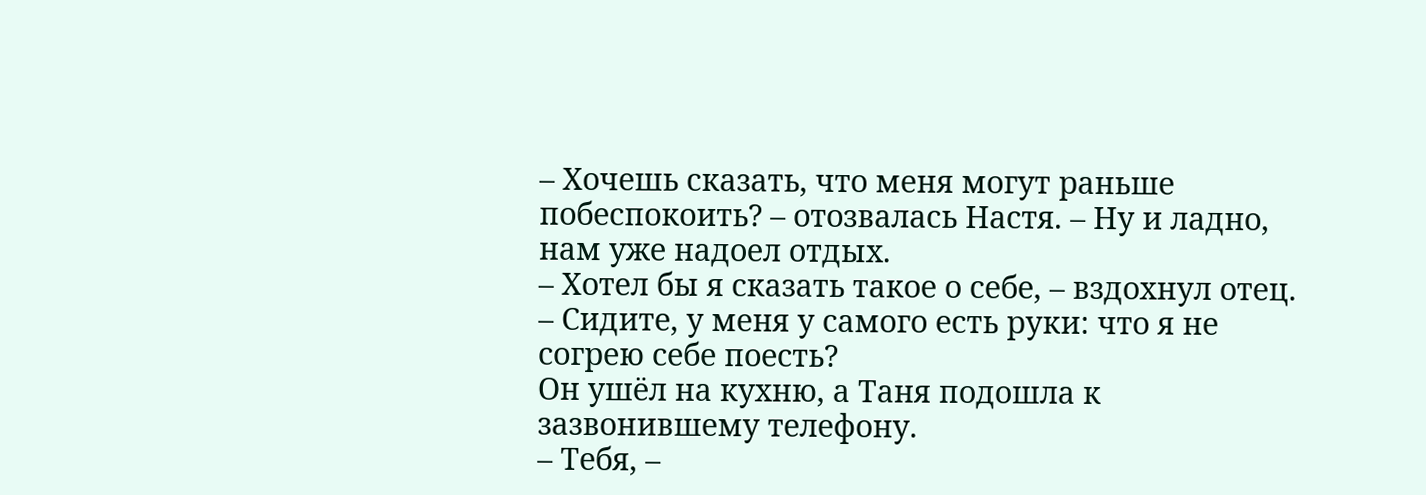– Хочешь сказать, что меня могут раньше побеспокоить? – отозвалась Настя. – Ну и ладно, нам уже надоел отдых.
– Хотел бы я сказать такое о себе, – вздохнул отец. – Сидите, у меня у самого есть руки: что я не согрею себе поесть?
Он ушёл на кухню, а Таня подошла к зазвонившему телефону.
– Тебя, –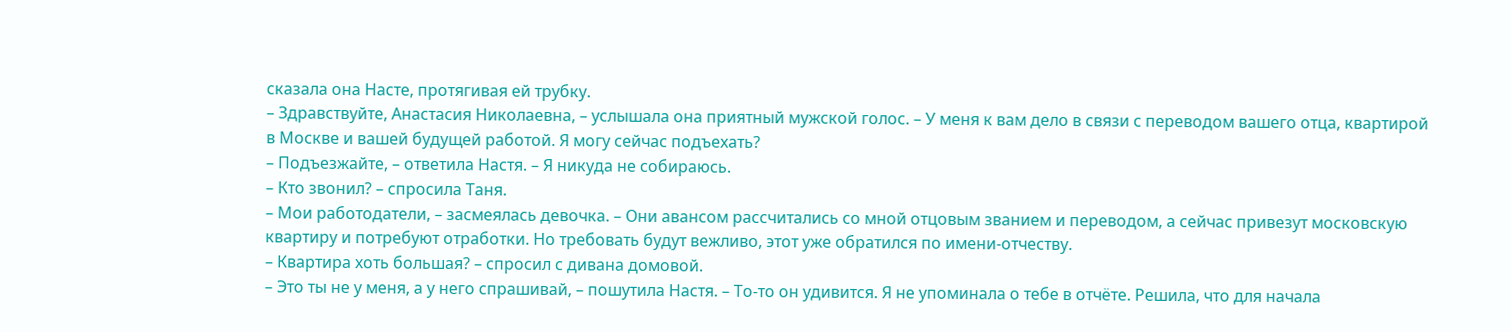сказала она Насте, протягивая ей трубку.
– Здравствуйте, Анастасия Николаевна, – услышала она приятный мужской голос. – У меня к вам дело в связи с переводом вашего отца, квартирой в Москве и вашей будущей работой. Я могу сейчас подъехать?
– Подъезжайте, – ответила Настя. – Я никуда не собираюсь.
– Кто звонил? – спросила Таня.
– Мои работодатели, – засмеялась девочка. – Они авансом рассчитались со мной отцовым званием и переводом, а сейчас привезут московскую квартиру и потребуют отработки. Но требовать будут вежливо, этот уже обратился по имени-отчеству.
– Квартира хоть большая? – спросил с дивана домовой.
– Это ты не у меня, а у него спрашивай, – пошутила Настя. – То-то он удивится. Я не упоминала о тебе в отчёте. Решила, что для начала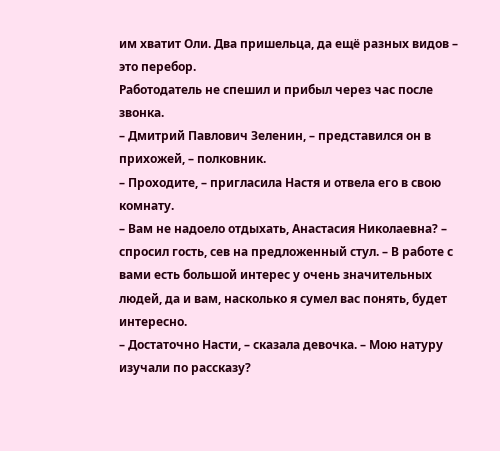им хватит Оли. Два пришельца, да ещё разных видов – это перебор.
Работодатель не спешил и прибыл через час после звонка.
– Дмитрий Павлович Зеленин, – представился он в прихожей, – полковник.
– Проходите, – пригласила Настя и отвела его в свою комнату.
– Вам не надоело отдыхать, Анастасия Николаевна? – спросил гость, сев на предложенный стул. – В работе с вами есть большой интерес у очень значительных людей, да и вам, насколько я сумел вас понять, будет интересно.
– Достаточно Насти, – сказала девочка. – Мою натуру изучали по рассказу?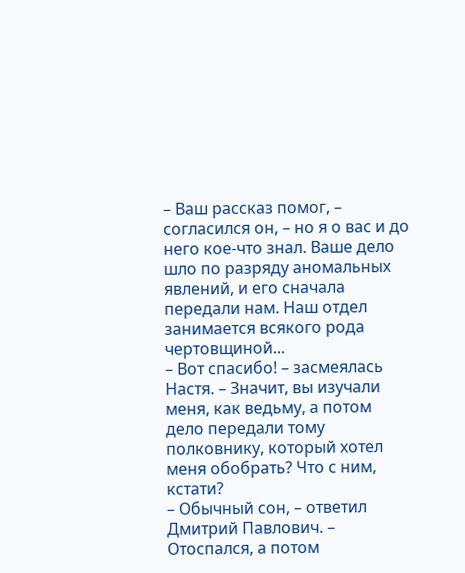– Ваш рассказ помог, – согласился он, – но я о вас и до него кое-что знал. Ваше дело шло по разряду аномальных явлений, и его сначала передали нам. Наш отдел занимается всякого рода чертовщиной...
– Вот спасибо! – засмеялась Настя. – Значит, вы изучали меня, как ведьму, а потом дело передали тому полковнику, который хотел меня обобрать? Что с ним, кстати?
– Обычный сон, – ответил Дмитрий Павлович. – Отоспался, а потом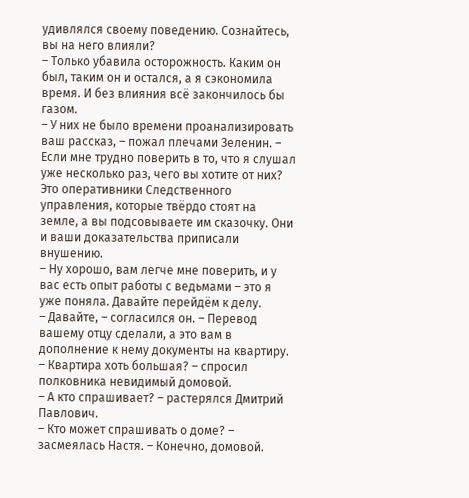удивлялся своему поведению. Сознайтесь, вы на него влияли?
– Только убавила осторожность. Каким он был, таким он и остался, а я сэкономила время. И без влияния всё закончилось бы газом.
– У них не было времени проанализировать ваш рассказ, – пожал плечами Зеленин. – Если мне трудно поверить в то, что я слушал уже несколько раз, чего вы хотите от них? Это оперативники Следственного управления, которые твёрдо стоят на земле, а вы подсовываете им сказочку. Они и ваши доказательства приписали внушению.
– Ну хорошо, вам легче мне поверить, и у вас есть опыт работы с ведьмами – это я уже поняла. Давайте перейдём к делу.
– Давайте, – согласился он. – Перевод вашему отцу сделали, а это вам в дополнение к нему документы на квартиру.
– Квартира хоть большая? – спросил полковника невидимый домовой.
– А кто спрашивает? – растерялся Дмитрий Павлович.
– Кто может спрашивать о доме? – засмеялась Настя. – Конечно, домовой.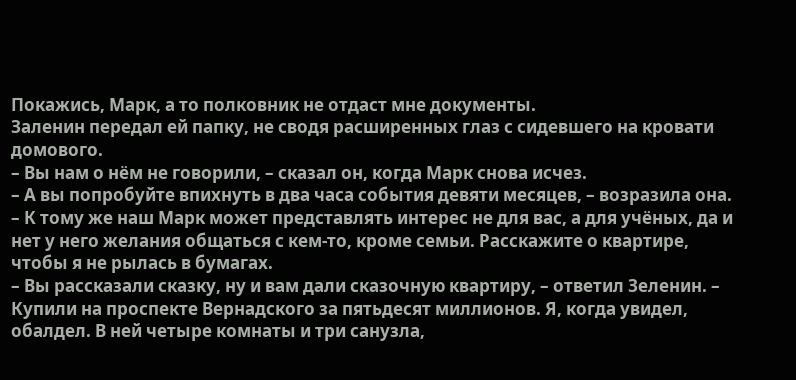Покажись, Марк, а то полковник не отдаст мне документы.
Заленин передал ей папку, не сводя расширенных глаз с сидевшего на кровати домового.
– Вы нам о нём не говорили, – сказал он, когда Марк снова исчез.
– А вы попробуйте впихнуть в два часа события девяти месяцев, – возразила она. – К тому же наш Марк может представлять интерес не для вас, а для учёных, да и нет у него желания общаться с кем-то, кроме семьи. Расскажите о квартире, чтобы я не рылась в бумагах.
– Вы рассказали сказку, ну и вам дали сказочную квартиру, – ответил Зеленин. – Купили на проспекте Вернадского за пятьдесят миллионов. Я, когда увидел, обалдел. В ней четыре комнаты и три санузла,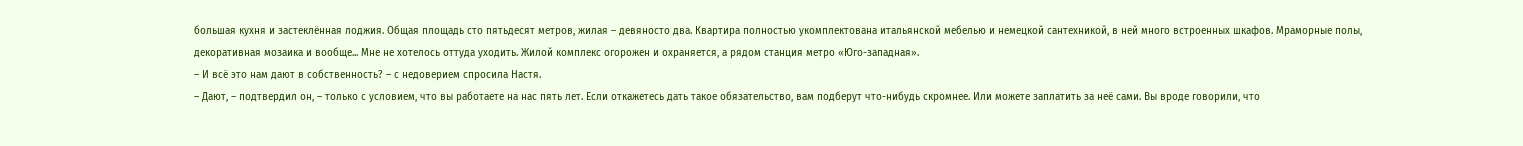большая кухня и застеклённая лоджия. Общая площадь сто пятьдесят метров, жилая – девяносто два. Квартира полностью укомплектована итальянской мебелью и немецкой сантехникой, в ней много встроенных шкафов. Мраморные полы, декоративная мозаика и вообще... Мне не хотелось оттуда уходить. Жилой комплекс огорожен и охраняется, а рядом станция метро «Юго-западная».
– И всё это нам дают в собственность? – с недоверием спросила Настя.
– Дают, – подтвердил он, – только с условием, что вы работаете на нас пять лет. Если откажетесь дать такое обязательство, вам подберут что-нибудь скромнее. Или можете заплатить за неё сами. Вы вроде говорили, что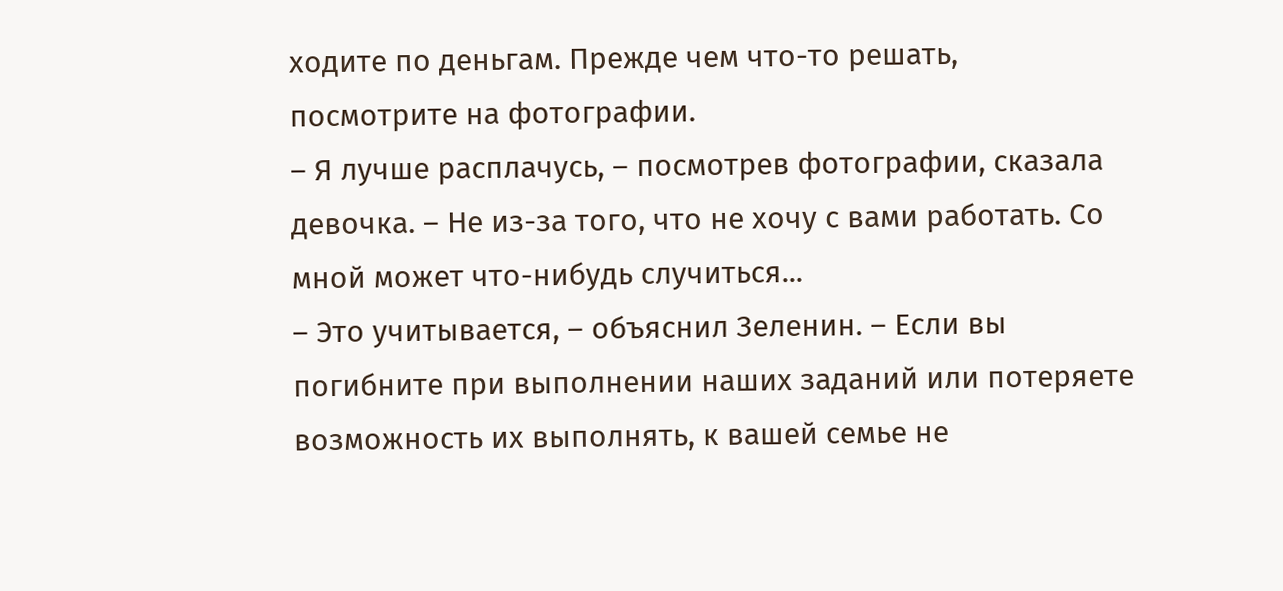ходите по деньгам. Прежде чем что-то решать, посмотрите на фотографии.
– Я лучше расплачусь, – посмотрев фотографии, сказала девочка. – Не из-за того, что не хочу с вами работать. Со мной может что-нибудь случиться...
– Это учитывается, – объяснил Зеленин. – Если вы погибните при выполнении наших заданий или потеряете возможность их выполнять, к вашей семье не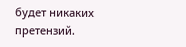будет никаких претензий.